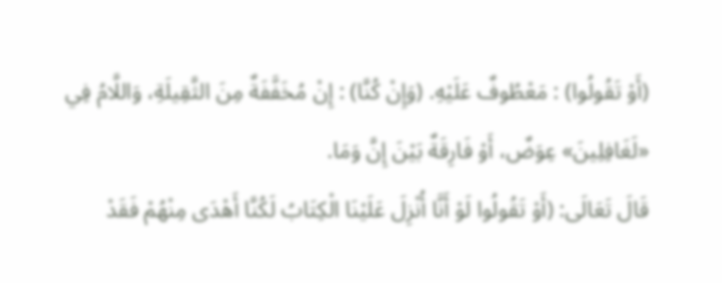(أَوْ تَقُولُوا) : مَعْطُوفٌ عَلَيْهِ. (وَإِنْ كُنَّا) : إِنْ مُخَفَّفَةٌ مِنَ الثَّقِيلَةِ، وَاللَّامُ فِي «لَغَافِلِينَ» عِوَضٌ، أَوْ فَارِقَةٌ بَيْنَ إِنَّ وَمَا.
قَالَ تَعَالَى: (أَوْ تَقُولُوا لَوْ أَنَّا أُنْزِلَ عَلَيْنَا الْكِتَابُ لَكُنَّا أَهْدَى مِنْهُمْ فَقَدْ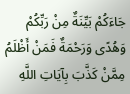جَاءَكُمْ بَيِّنَةٌ مِنْ رَبِّكُمْ وَهُدًى وَرَحْمَةٌ فَمَنْ أَظْلَمُ مِمَّنْ كَذَّبَ بِآيَاتِ اللَّهِ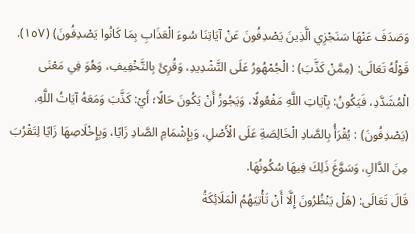وَصَدَفَ عَنْهَا سَنَجْزِي الَّذِينَ يَصْدِفُونَ عَنْ آيَاتِنَا سُوءَ الْعَذَابِ بِمَا كَانُوا يَصْدِفُونَ) (١٥٧).
قَوْلُهُ تَعَالَى: (مِمَّنْ كَذَّبَ) : الْجُمْهُورُ عَلَى التَّشْدِيدِ، وَقُرِئَ بِالتَّخْفِيفِ، وَهُوَ فِي مَعْنَى الْمُشَدَّدِ، فَيَكُونُ: بِآيَاتِ اللَّهِ مَفْعُولًا، وَيَجُوزُ أَنْ يَكُونَ حَالًا؛ أَيْ: كَذَّبَ وَمَعَهُ آيَاتُ اللَّهِ.
(يَصْدِفُونَ) : يُقْرَأُ بِالصَّادِ الْخَالِصَةِ عَلَى الْأَصْلِ، وَبِإِشْمَامِ الصَّادِ زَايًا، وَبِإِخْلَاصِهَا زَايًا لِتَقْرُبَ مِنَ الدَّالِ، وَسَوَّغَ ذَلِكَ فِيهَا سُكُونُهَا.
قَالَ تَعَالَى: (هَلْ يَنْظُرُونَ إِلَّا أَنْ تَأْتِيَهُمُ الْمَلَائِكَةُ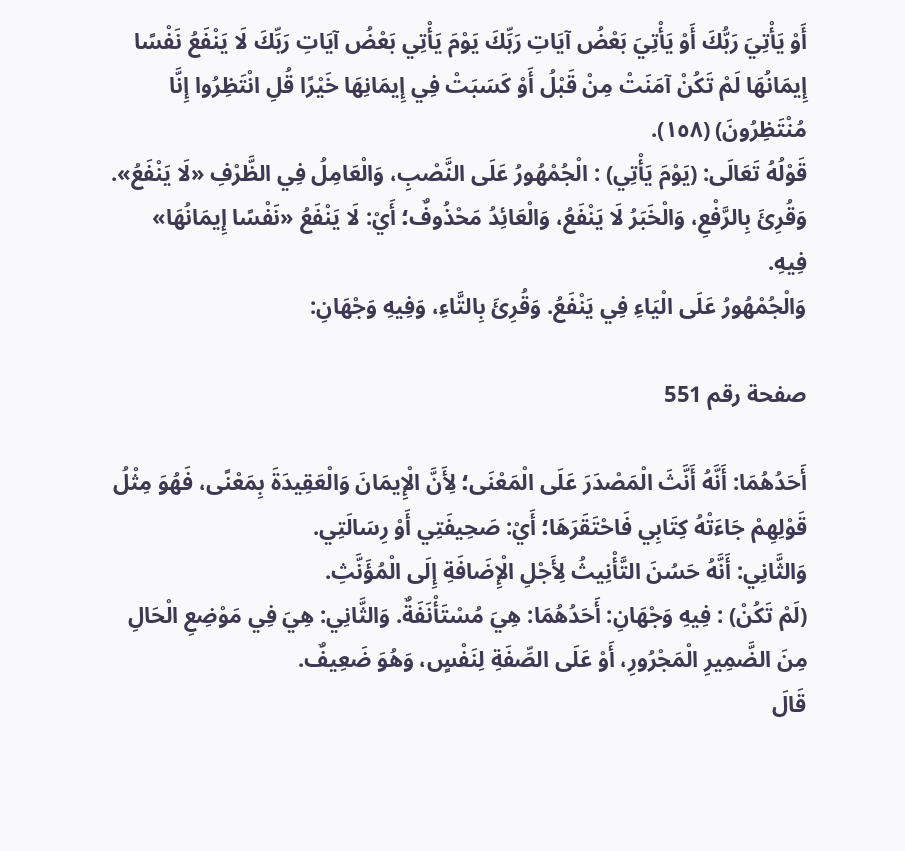أَوْ يَأْتِيَ رَبُّكَ أَوْ يَأْتِيَ بَعْضُ آيَاتِ رَبِّكَ يَوْمَ يَأْتِي بَعْضُ آيَاتِ رَبِّكَ لَا يَنْفَعُ نَفْسًا إِيمَانُهَا لَمْ تَكُنْ آمَنَتْ مِنْ قَبْلُ أَوْ كَسَبَتْ فِي إِيمَانِهَا خَيْرًا قُلِ انْتَظِرُوا إِنَّا مُنْتَظِرُونَ) (١٥٨).
قَوْلُهُ تَعَالَى: (يَوْمَ يَأْتِي) : الْجُمْهُورُ عَلَى النَّصْبِ، وَالْعَامِلُ فِي الظَّرْفِ «لَا يَنْفَعُ». وَقُرِئَ بِالرَّفْعِ، وَالْخَبَرُ لَا يَنْفَعُ، وَالْعَائِدُ مَحْذُوفٌ؛ أَيْ: لَا يَنْفَعُ «نَفْسًا إِيمَانُهَا» فِيهِ.
وَالْجُمْهُورُ عَلَى الْيَاءِ فِي يَنْفَعُ. وَقُرِئَ بِالتَّاءِ، وَفِيهِ وَجْهَانِ:

صفحة رقم 551

أَحَدُهُمَا: أَنَّهُ أَنَّثَ الْمَصْدَرَ عَلَى الْمَعْنَى؛ لِأَنَّ الْإِيمَانَ وَالْعَقِيدَةَ بِمَعْنًى، فَهُوَ مِثْلُ قَوْلِهِمْ جَاءَتْهُ كِتَابِي فَاحْتَقَرَهَا؛ أَيْ: صَحِيفَتِي أَوْ رِسَالَتِي.
وَالثَّانِي: أَنَّهُ حَسُنَ التَّأْنِيثُ لِأَجْلِ الْإِضَافَةِ إِلَى الْمُؤَنَّثِ.
(لَمْ تَكُنْ) : فِيهِ وَجْهَانِ: أَحَدُهُمَا: هِيَ مُسْتَأْنَفَةٌ. وَالثَّانِي: هِيَ فِي مَوْضِعِ الْحَالِ مِنَ الضَّمِيرِ الْمَجْرُورِ، أَوْ عَلَى الصِّفَةِ لِنَفْسٍ، وَهُوَ ضَعِيفٌ.
قَالَ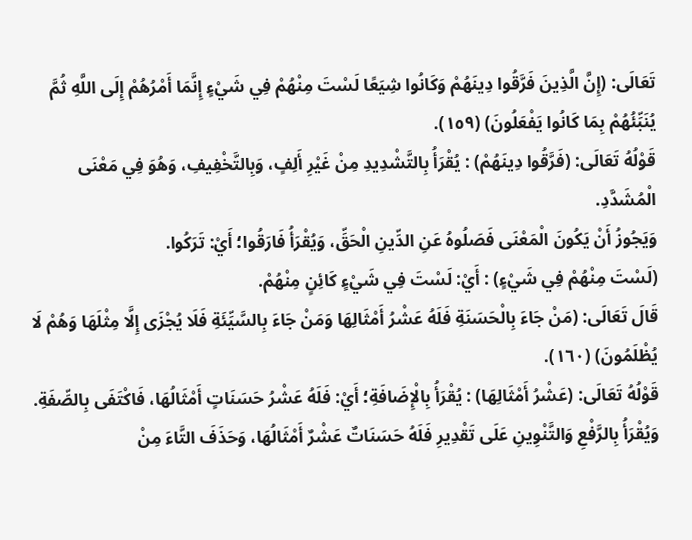تَعَالَى: (إِنَّ الَّذِينَ فَرَّقُوا دِينَهُمْ وَكَانُوا شِيَعًا لَسْتَ مِنْهُمْ فِي شَيْءٍ إِنَّمَا أَمْرُهُمْ إِلَى اللَّهِ ثُمَّ يُنَبِّئُهُمْ بِمَا كَانُوا يَفْعَلُونَ) (١٥٩).
قَوْلُهُ تَعَالَى: (فَرَّقُوا دِينَهُمْ) : يُقْرَأُ بِالتَّشْدِيدِ مِنْ غَيْرِ أَلِفٍ، وَبِالتَّخْفِيفِ، وَهُوَ فِي مَعْنَى الْمُشَدَّدِ.
وَيَجُوزُ أَنْ يَكُونَ الْمَعْنَى فَصَلُوهُ عَنِ الدِّينِ الْحَقِّ، وَيُقْرَأُ فَارَقُوا؛ أَيْ: تَرَكُوا.
(لَسْتَ مِنْهُمْ فِي شَيْءٍ) : أَيْ: لَسْتَ فِي شَيْءٍ كَائِنٍ مِنْهُمْ.
قَالَ تَعَالَى: (مَنْ جَاءَ بِالْحَسَنَةِ فَلَهُ عَشْرُ أَمْثَالِهَا وَمَنْ جَاءَ بِالسَّيِّئَةِ فَلَا يُجْزَى إِلَّا مِثْلَهَا وَهُمْ لَا يُظْلَمُونَ) (١٦٠).
قَوْلُهُ تَعَالَى: (عَشْرُ أَمْثَالِهَا) : يُقْرَأُ بِالْإِضَافَةِ؛ أَيْ: فَلَهُ عَشْرُ حَسَنَاتٍ أَمْثَالُهَا، فَاكْتَفَى بِالصِّفَةِ.
وَيُقْرَأُ بِالرَّفْعِ وَالتَّنْوِينِ عَلَى تَقْدِيرِ فَلَهُ حَسَنَاتٌ عَشْرٌ أَمْثَالُهَا، وَحَذَفَ التَّاءَ مِنْ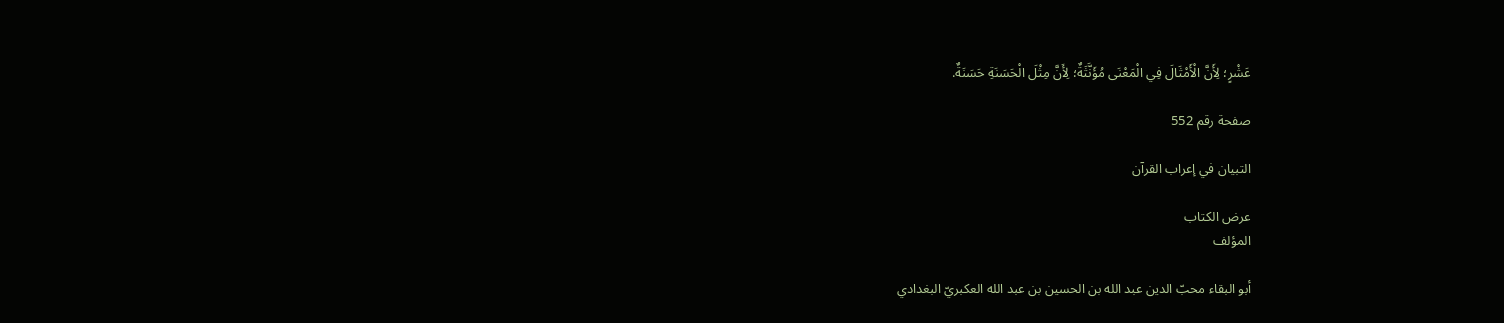عَشْرٍ؛ لِأَنَّ الْأَمْثَالَ فِي الْمَعْنَى مُؤَنَّثَةٌ؛ لِأَنَّ مِثْلَ الْحَسَنَةِ حَسَنَةٌ.

صفحة رقم 552

التبيان في إعراب القرآن

عرض الكتاب
المؤلف

أبو البقاء محبّ الدين عبد الله بن الحسين بن عبد الله العكبريّ البغدادي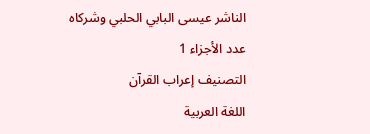الناشر عيسى البابي الحلبي وشركاه
عدد الأجزاء 1
التصنيف إعراب القرآن
اللغة العربية